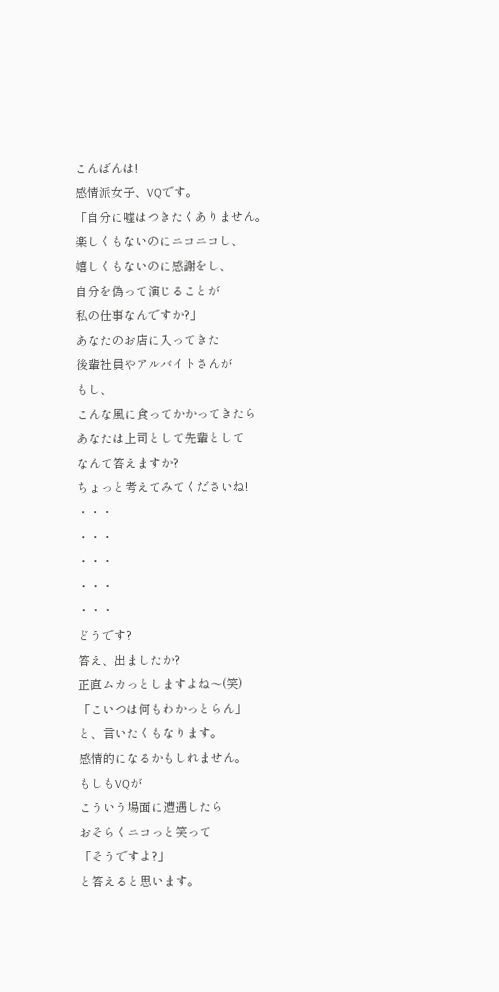こんばんは!
感情派女子、VQです。
「自分に嘘はつきたくありません。
楽しくもないのにニコニコし、
嬉しくもないのに感謝をし、
自分を偽って演じることが
私の仕事なんですか?」
あなたのお店に入ってきた
後輩社員やアルバイトさんが
もし、
こんな風に食ってかかってきたら
あなたは上司として先輩として
なんて答えますか?
ちょっと考えてみてくださいね!
・・・
・・・
・・・
・・・
・・・
どうです?
答え、出ましたか?
正直ムカっとしますよね〜(笑)
「こいつは何もわかっとらん」
と、言いたくもなります。
感情的になるかもしれません。
もしもVQが
こういう場面に遭遇したら
おそらくニコっと笑って
「そうですよ?」
と答えると思います。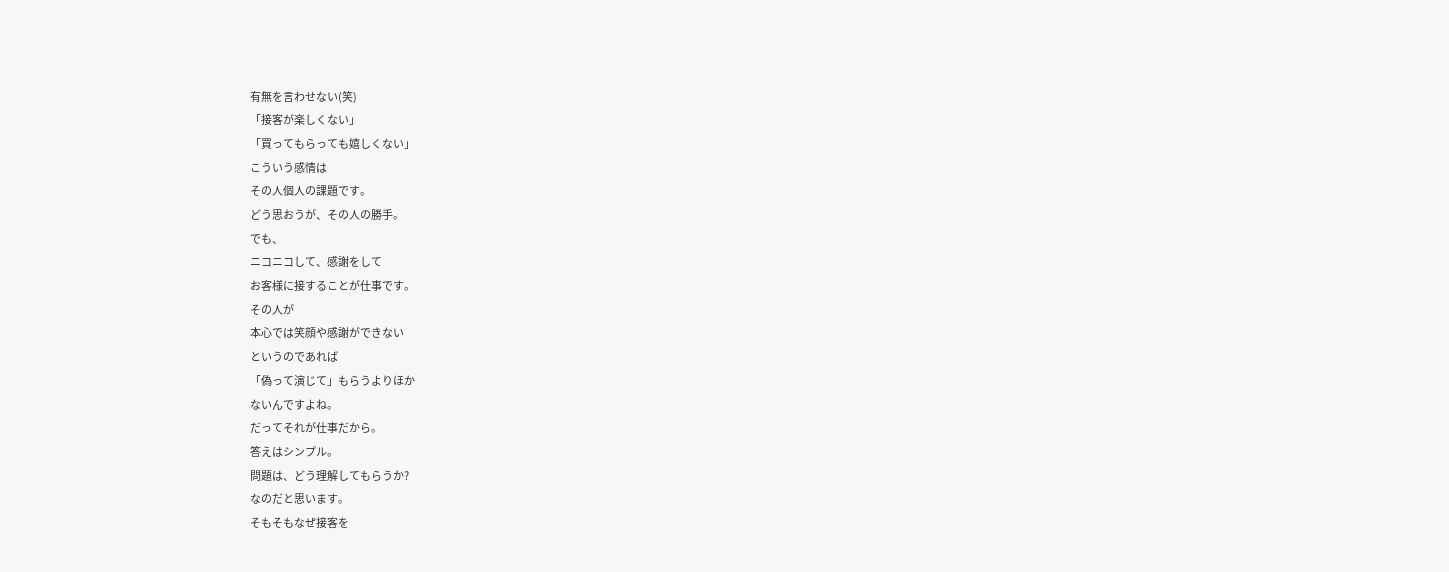有無を言わせない(笑)
「接客が楽しくない」
「買ってもらっても嬉しくない」
こういう感情は
その人個人の課題です。
どう思おうが、その人の勝手。
でも、
ニコニコして、感謝をして
お客様に接することが仕事です。
その人が
本心では笑顔や感謝ができない
というのであれば
「偽って演じて」もらうよりほか
ないんですよね。
だってそれが仕事だから。
答えはシンプル。
問題は、どう理解してもらうか?
なのだと思います。
そもそもなぜ接客を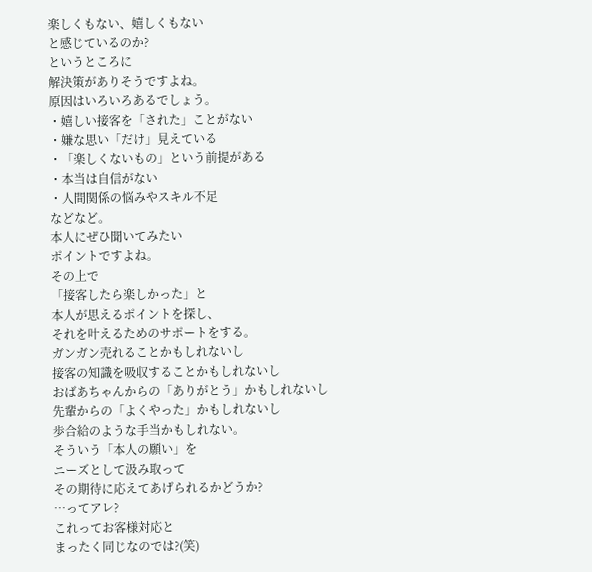楽しくもない、嬉しくもない
と感じているのか?
というところに
解決策がありそうですよね。
原因はいろいろあるでしょう。
・嬉しい接客を「された」ことがない
・嫌な思い「だけ」見えている
・「楽しくないもの」という前提がある
・本当は自信がない
・人間関係の悩みやスキル不足
などなど。
本人にぜひ聞いてみたい
ポイントですよね。
その上で
「接客したら楽しかった」と
本人が思えるポイントを探し、
それを叶えるためのサポートをする。
ガンガン売れることかもしれないし
接客の知識を吸収することかもしれないし
おばあちゃんからの「ありがとう」かもしれないし
先輩からの「よくやった」かもしれないし
歩合給のような手当かもしれない。
そういう「本人の願い」を
ニーズとして汲み取って
その期待に応えてあげられるかどうか?
…ってアレ?
これってお客様対応と
まったく同じなのでは?(笑)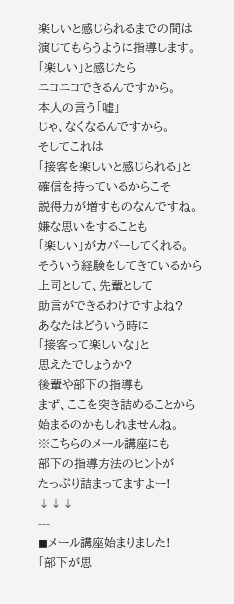楽しいと感じられるまでの間は
演じてもらうように指導します。
「楽しい」と感じたら
ニコニコできるんですから。
本人の言う「嘘」
じゃ、なくなるんですから。
そしてこれは
「接客を楽しいと感じられる」と
確信を持っているからこそ
説得力が増すものなんですね。
嫌な思いをすることも
「楽しい」がカバーしてくれる。
そういう経験をしてきているから
上司として、先輩として
助言ができるわけですよね?
あなたはどういう時に
「接客って楽しいな」と
思えたでしょうか?
後輩や部下の指導も
まず、ここを突き詰めることから
始まるのかもしれませんね。
※こちらのメール講座にも
部下の指導方法のヒントが
たっぷり詰まってますよー!
↓↓↓
---
◼メール講座始まりました!
「部下が思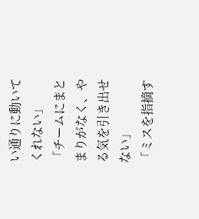い通りに動いてくれない」
「チームにまとまりがなく、やる気を引き出せない」
「ミスを指摘す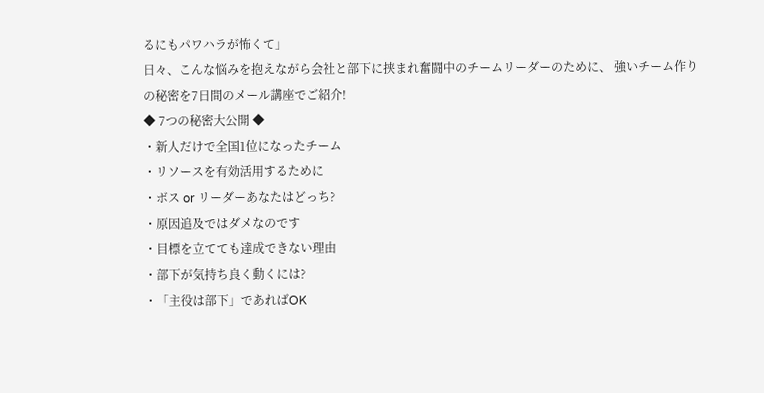るにもパワハラが怖くて」
日々、こんな悩みを抱えながら会社と部下に挟まれ奮闘中のチームリーダーのために、 強いチーム作りの秘密を7日間のメール講座でご紹介!
◆ 7つの秘密大公開 ◆
・新人だけで全国1位になったチーム
・リソースを有効活用するために
・ボス or リーダーあなたはどっち?
・原因追及ではダメなのです
・目標を立てても達成できない理由
・部下が気持ち良く動くには?
・「主役は部下」であればOK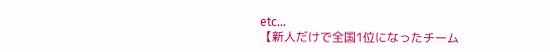etc…
【新人だけで全国1位になったチーム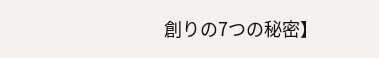創りの7つの秘密】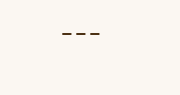---